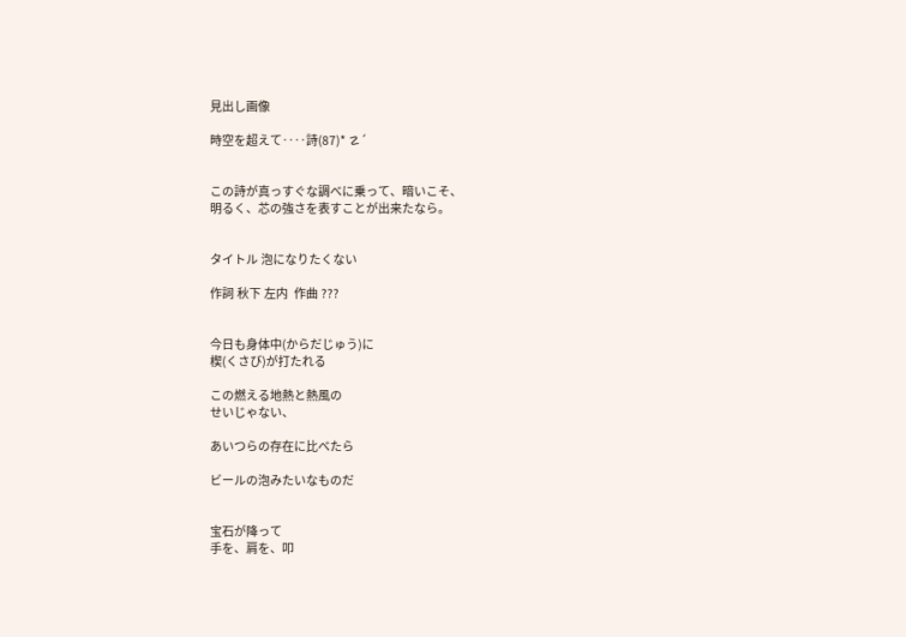見出し画像

時空を超えて‥‥詩(87)* ☡´


この詩が真っすぐな調べに乗って、暗いこそ、
明るく、芯の強さを表すことが出来たなら。


タイトル 泡になりたくない

作詞 秋下 左内  作曲 ???


今日も身体中(からだじゅう)に
楔(くさび)が打たれる

この燃える地熱と熱風の
せいじゃない、

あいつらの存在に比べたら

ビールの泡みたいなものだ


宝石が降って
手を、肩を、叩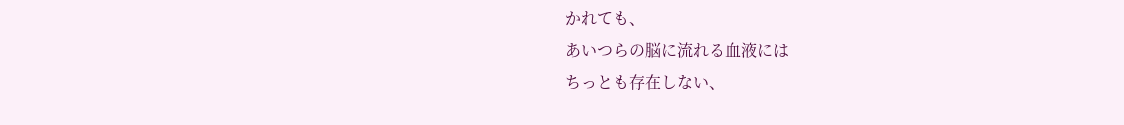かれても、
あいつらの脳に流れる血液には
ちっとも存在しない、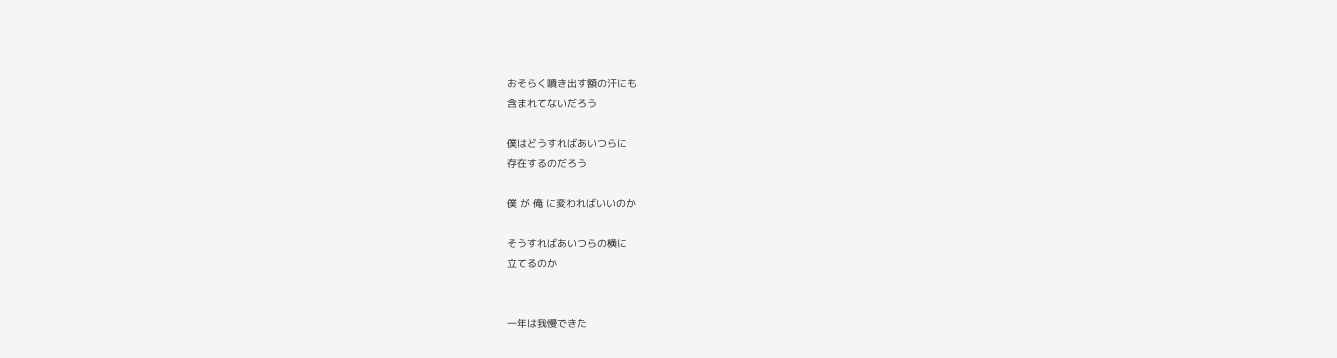おそらく噴き出す額の汗にも
含まれてないだろう

僕はどうすればあいつらに
存在するのだろう

僕 が 俺 に変わればいいのか

そうすればあいつらの横に
立てるのか


一年は我慢できた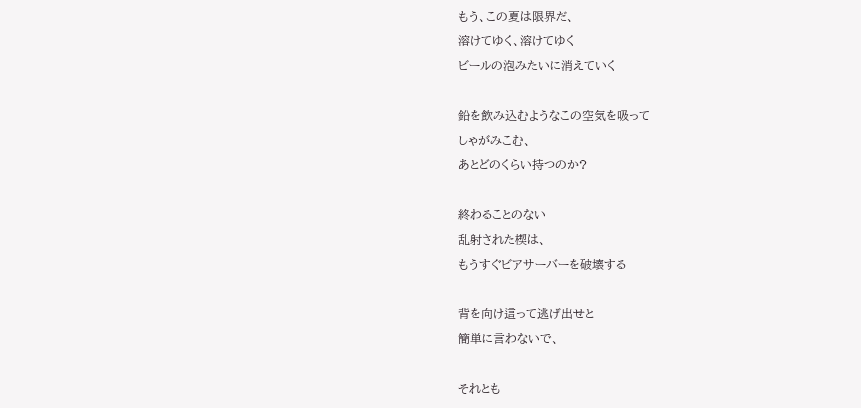もう、この夏は限界だ、
溶けてゆく、溶けてゆく
ビールの泡みたいに消えていく

鉛を飲み込むようなこの空気を吸って
しゃがみこむ、
あとどのくらい持つのか?

終わることのない
乱射された楔は、
もうすぐビアサーバーを破壊する

背を向け這って逃げ出せと
簡単に言わないで、

それとも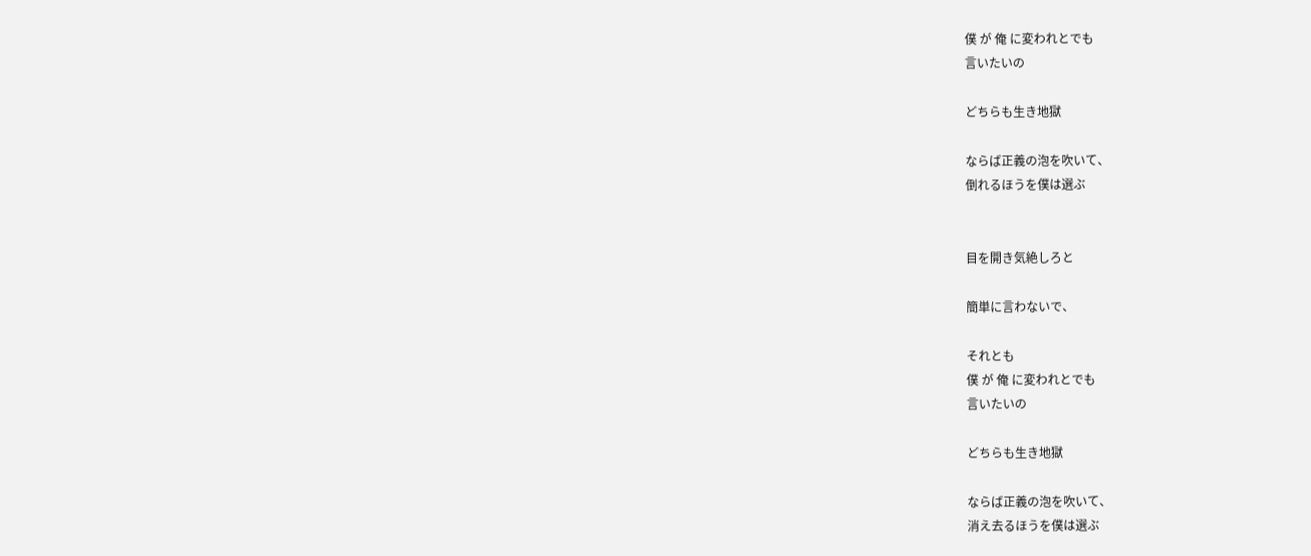僕 が 俺 に変われとでも
言いたいの

どちらも生き地獄

ならば正義の泡を吹いて、
倒れるほうを僕は選ぶ


目を開き気絶しろと

簡単に言わないで、

それとも
僕 が 俺 に変われとでも
言いたいの

どちらも生き地獄

ならば正義の泡を吹いて、
消え去るほうを僕は選ぶ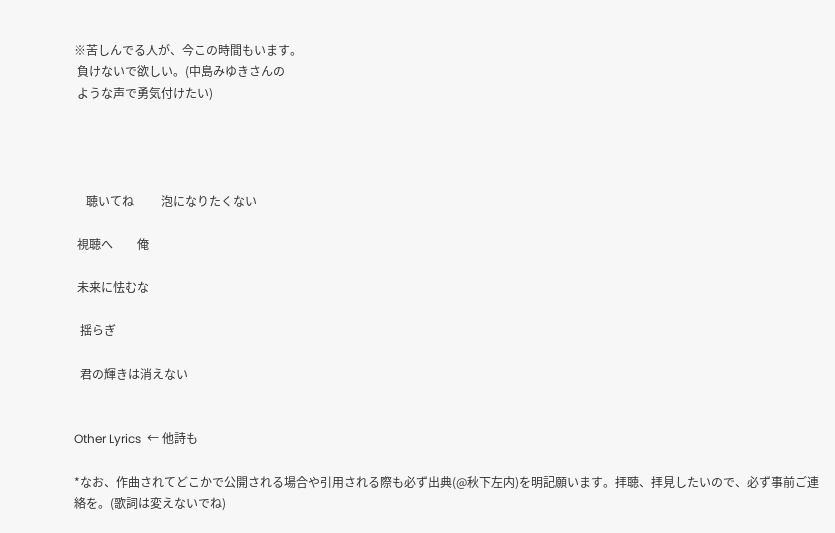※苦しんでる人が、今この時間もいます。
 負けないで欲しい。(中島みゆきさんの
 ような声で勇気付けたい)




    聴いてね         泡になりたくない

 視聴へ        俺

 未来に怯むな

  揺らぎ

  君の輝きは消えない


Other Lyrics  ← 他詩も

*なお、作曲されてどこかで公開される場合や引用される際も必ず出典(@秋下左内)を明記願います。拝聴、拝見したいので、必ず事前ご連絡を。(歌詞は変えないでね)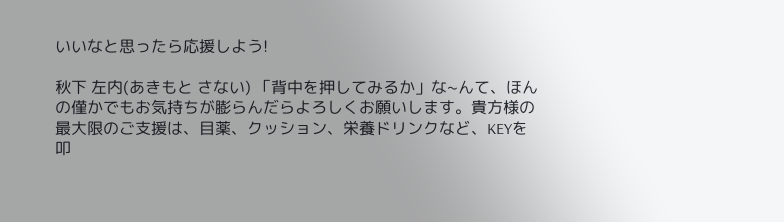いいなと思ったら応援しよう!

秋下 左内(あきもと さない) 「背中を押してみるか」な~んて、ほんの僅かでもお気持ちが膨らんだらよろしくお願いします。貴方様の最大限のご支援は、目薬、クッション、栄養ドリンクなど、KEYを叩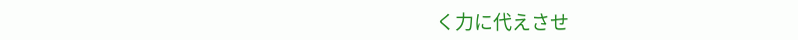く力に代えさせ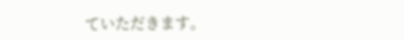ていただきます。